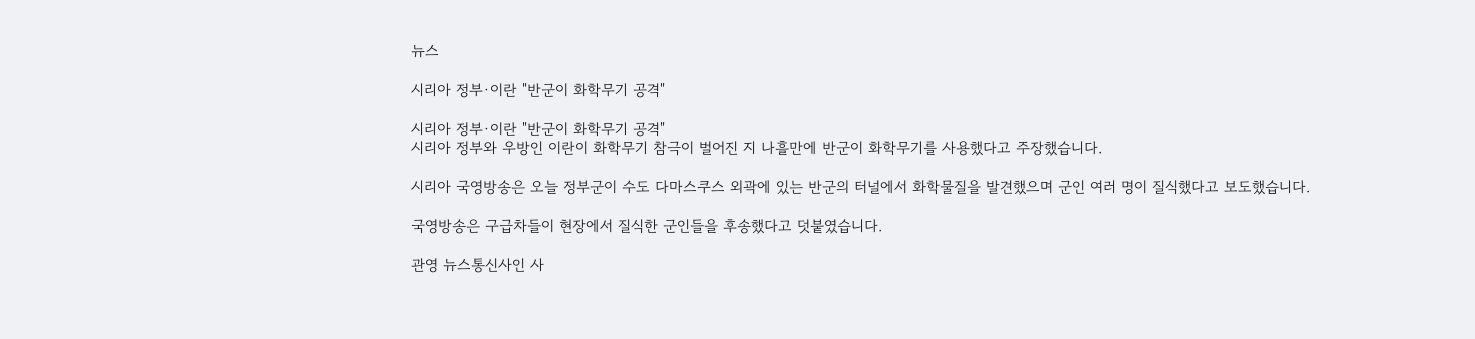뉴스

시리아 정부·이란 "반군이 화학무기 공격"

시리아 정부·이란 "반군이 화학무기 공격"
시리아 정부와 우방인 이란이 화학무기 참극이 벌어진 지 나흘만에 반군이 화학무기를 사용했다고 주장했습니다.

시리아 국영방송은 오늘 정부군이 수도 다마스쿠스 외곽에 있는 반군의 터널에서 화학물질을 발견했으며 군인 여러 명이 질식했다고 보도했습니다.

국영방송은 구급차들이 현장에서 질식한 군인들을 후송했다고 덧붙였습니다.

관영 뉴스통신사인 사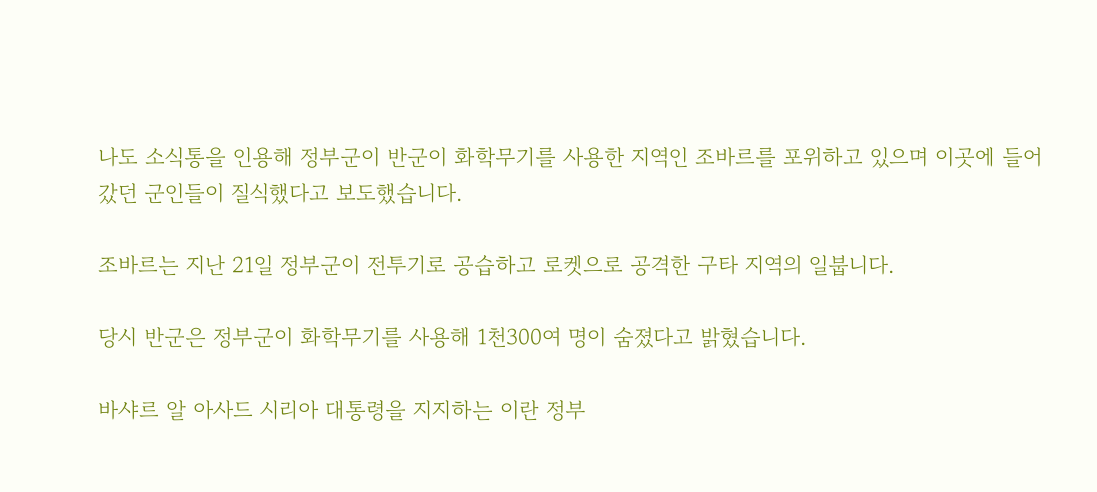나도 소식통을 인용해 정부군이 반군이 화학무기를 사용한 지역인 조바르를 포위하고 있으며 이곳에 들어갔던 군인들이 질식했다고 보도했습니다.

조바르는 지난 21일 정부군이 전투기로 공습하고 로켓으로 공격한 구타 지역의 일붑니다.

당시 반군은 정부군이 화학무기를 사용해 1천300여 명이 숨졌다고 밝혔습니다.

바샤르 알 아사드 시리아 대통령을 지지하는 이란 정부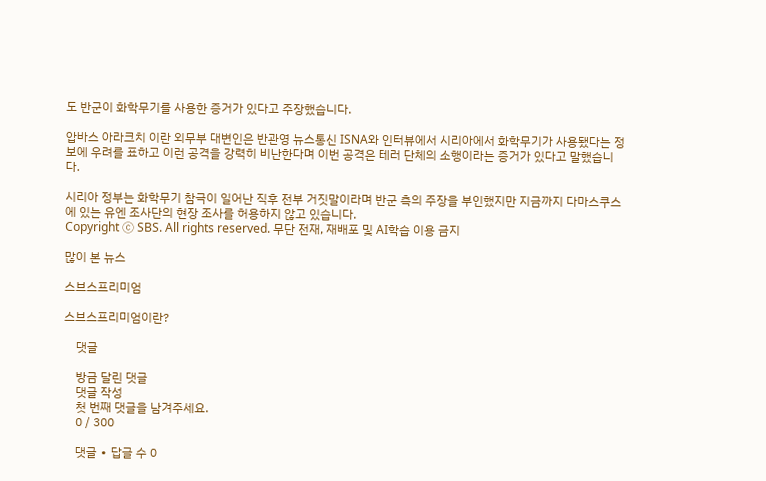도 반군이 화학무기를 사용한 증거가 있다고 주장했습니다.

압바스 아라크치 이란 외무부 대변인은 반관영 뉴스통신 ISNA와 인터뷰에서 시리아에서 화학무기가 사용됐다는 정보에 우려를 표하고 이런 공격을 강력히 비난한다며 이번 공격은 테러 단체의 소행이라는 증거가 있다고 말했습니다.

시리아 정부는 화학무기 참극이 일어난 직후 전부 거짓말이라며 반군 측의 주장을 부인했지만 지금까지 다마스쿠스에 있는 유엔 조사단의 현장 조사를 허용하지 않고 있습니다.
Copyright Ⓒ SBS. All rights reserved. 무단 전재, 재배포 및 AI학습 이용 금지

많이 본 뉴스

스브스프리미엄

스브스프리미엄이란?

    댓글

    방금 달린 댓글
    댓글 작성
    첫 번째 댓글을 남겨주세요.
    0 / 300

    댓글 ∙ 답글 수 0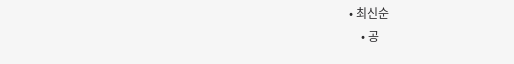• 최신순
    • 공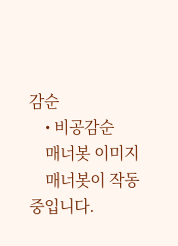감순
    • 비공감순
    매너봇 이미지
    매너봇이 작동 중입니다.